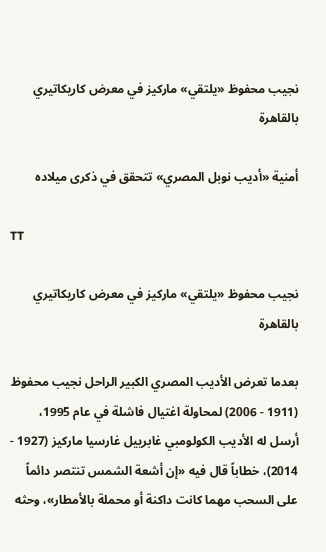نجيب محفوظ «يلتقي» ماركيز في معرض كاريكاتيري بالقاهرة

أمنية «أديب نوبل المصري» تتحقق في ذكرى ميلاده

TT

نجيب محفوظ «يلتقي» ماركيز في معرض كاريكاتيري بالقاهرة

بعدما تعرض الأديب المصري الكبير الراحل نجيب محفوظ (1911 - 2006) لمحاولة اغتيال فاشلة في عام 1995، أرسل له الأديب الكولومبي غابرييل غارسيا ماركيز (1927 - 2014)، خطاباً قال فيه «إن أشعة الشمس تنتصر دائماً على السحب مهما كانت داكنة أو محملة بالأمطار»، وحثه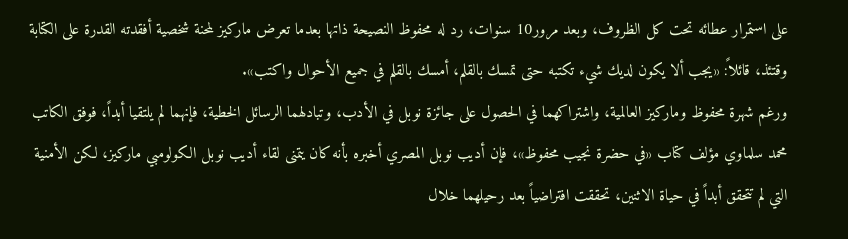على استمرار عطائه تحت كل الظروف، وبعد مرور10 سنوات، رد له محفوظ النصيحة ذاتها بعدما تعرض ماركيز لمحنة شخصية أفقدته القدرة على الكتابة وقتئذ، قائلاً: «يجب ألا يكون لديك شيء تكتبه حتى تمسك بالقلم، أمسك بالقلم في جميع الأحوال واكتب».
ورغم شهرة محفوظ وماركيز العالمية، واشتراكهما في الحصول على جائزة نوبل في الأدب، وتبادلهما الرسائل الخطية، فإنهما لم يلتقيا أبداً، فوفق الكاتب محمد سلماوي مؤلف كتاب «في حضرة نجيب محفوظ»، فإن أديب نوبل المصري أخبره بأنه كان يتمنى لقاء أديب نوبل الكولومبي ماركيز، لكن الأمنية التي لم تتحقق أبداً في حياة الاثنين، تحققت افتراضياً بعد رحيلهما خلال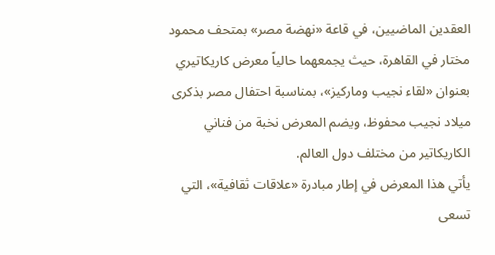العقدين الماضيين، في قاعة «نهضة مصر» بمتحف محمود مختار في القاهرة، حيث يجمعهما حالياً معرض كاريكاتيري بعنوان «لقاء نجيب وماركيز»، بمناسبة احتفال مصر بذكرى ميلاد نجيب محفوظ، ويضم المعرض نخبة من فناني الكاريكاتير من مختلف دول العالم.
يأتي هذا المعرض في إطار مبادرة «علاقات ثقافية»، التي تسعى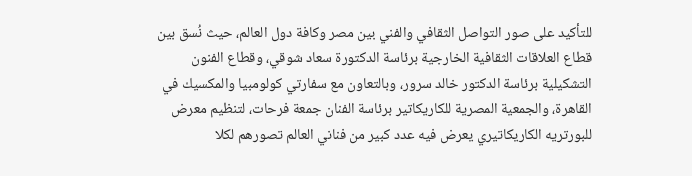للتأكيد على صور التواصل الثقافي والفني بين مصر وكافة دول العالم، حيث نُسق بين قطاع العلاقات الثقافية الخارجية برئاسة الدكتورة سعاد شوقي، وقطاع الفنون التشكيلية برئاسة الدكتور خالد سرور، وبالتعاون مع سفارتي كولومبيا والمكسيك في القاهرة، والجمعية المصرية للكاريكاتير برئاسة الفنان جمعة فرحات، لتنظيم معرض للبورتريه الكاريكاتيري يعرض فيه عدد كبير من فناني العالم تصورهم لكلا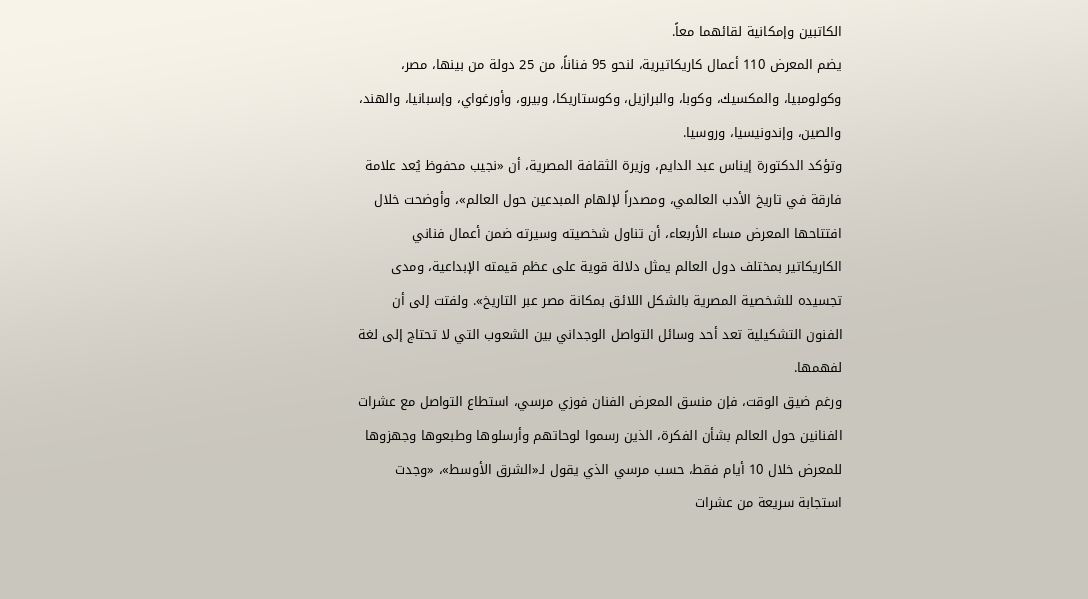الكاتبين وإمكانية لقائهما معاً.
يضم المعرض 110 أعمال كاريكاتيرية، لنحو 95 فناناً، من 25 دولة من بينها، مصر، وكولومبيا، والمكسيك، وكوبا، والبرازيل، وكوستاريكا، وبيرو، وأورغواي، وإسبانيا، والهند، والصين، وإندونيسيا، وروسيا.
وتؤكد الدكتورة إيناس عبد الدايم، وزيرة الثقافة المصرية، أن «نجيب محفوظ يُعد علامة فارقة في تاريخ الأدب العالمي، ومصدراً لإلهام المبدعين حول العالم»، وأوضحت خلال افتتاحها المعرض مساء الأربعاء، أن تناول شخصيته وسيرته ضمن أعمال فناني الكاريكاتير بمختلف دول العالم يمثل دلالة قوية على عظم قيمته الإبداعية، ومدى تجسيده للشخصية المصرية بالشكل اللائق بمكانة مصر عبر التاريخ». ولفتت إلى أن الفنون التشكيلية تعد أحد وسائل التواصل الوجداني بين الشعوب التي لا تحتاج إلى لغة لفهمها.
ورغم ضيق الوقت، فإن منسق المعرض الفنان فوزي مرسي، استطاع التواصل مع عشرات الفنانين حول العالم بشأن الفكرة، الذين رسموا لوحاتهم وأرسلوها وطبعوها وجهزوها للمعرض خلال 10 أيام فقط، حسب مرسي الذي يقول لـ«الشرق الأوسط»، «وجدت استجابة سريعة من عشرات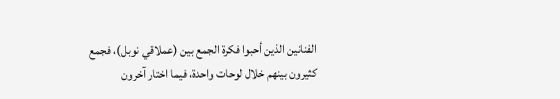الفنانين الذين أحبوا فكرة الجمع بين (عملاقي نوبل)، فجمع كثيرون بينهم خلال لوحات واحدة، فيما اختار آخرون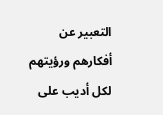التعبير عن أفكارهم ورؤيتهم لكل أديب على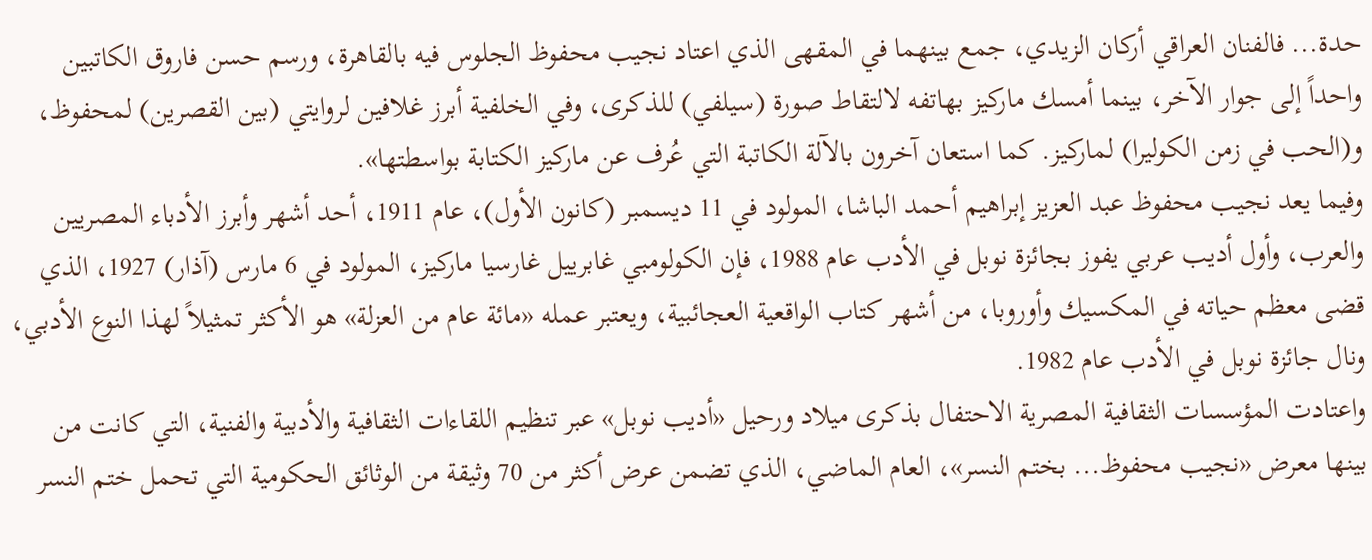حدة... فالفنان العراقي أركان الزيدي، جمع بينهما في المقهى الذي اعتاد نجيب محفوظ الجلوس فيه بالقاهرة، ورسم حسن فاروق الكاتبين واحداً إلى جوار الآخر، بينما أمسك ماركيز بهاتفه لالتقاط صورة (سيلفي) للذكرى، وفي الخلفية أبرز غلافين لروايتي (بين القصرين) لمحفوظ، و(الحب في زمن الكوليرا) لماركيز. كما استعان آخرون بالآلة الكاتبة التي عُرف عن ماركيز الكتابة بواسطتها».
وفيما يعد نجيب محفوظ عبد العزيز إبراهيم أحمد الباشا، المولود في 11 ديسمبر (كانون الأول)، عام 1911، أحد أشهر وأبرز الأدباء المصريين والعرب، وأول أديب عربي يفوز بجائزة نوبل في الأدب عام 1988، فإن الكولومبي غابرييل غارسيا ماركيز، المولود في 6 مارس (آذار) 1927، الذي قضى معظم حياته في المكسيك وأوروبا، من أشهر كتاب الواقعية العجائبية، ويعتبر عمله «مائة عام من العزلة» هو الأكثر تمثيلاً لهذا النوع الأدبي، ونال جائزة نوبل في الأدب عام 1982.
واعتادت المؤسسات الثقافية المصرية الاحتفال بذكرى ميلاد ورحيل «أديب نوبل» عبر تنظيم اللقاءات الثقافية والأدبية والفنية، التي كانت من بينها معرض «نجيب محفوظ... بختم النسر»، العام الماضي، الذي تضمن عرض أكثر من 70 وثيقة من الوثائق الحكومية التي تحمل ختم النسر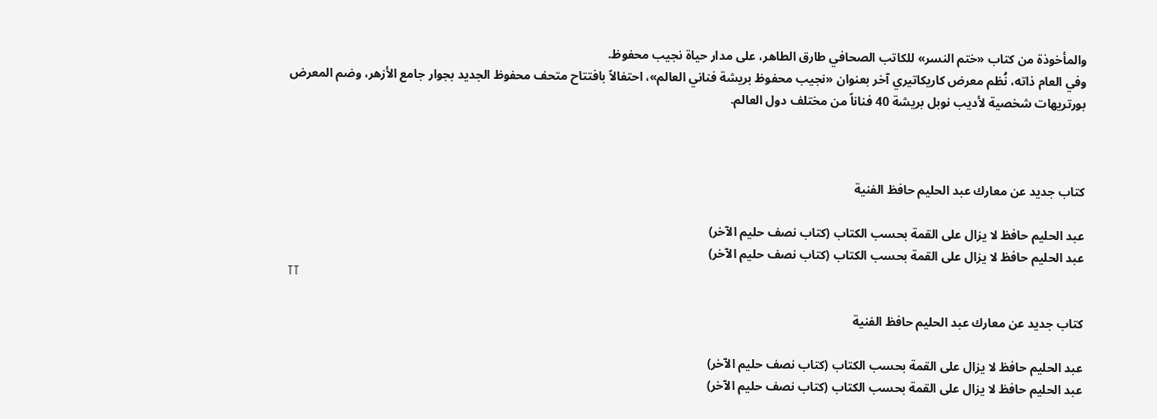والمأخوذة من كتاب «ختم النسر» للكاتب الصحافي طارق الطاهر، على مدار حياة نجيب محفوظ.
وفي العام ذاته، نُظم معرض كاريكاتيري آخر بعنوان «نجيب محفوظ بريشة فناني العالم»، احتفالاً بافتتاح متحف محفوظ الجديد بجوار جامع الأزهر، وضم المعرض بورتريهات شخصية لأديب نوبل بريشة 40 فناناً من مختلف دول العالم.



كتاب جديد عن معارك عبد الحليم حافظ الفنية

عبد الحليم حافظ لا يزال على القمة بحسب الكتاب (كتاب نصف حليم الآخر)
عبد الحليم حافظ لا يزال على القمة بحسب الكتاب (كتاب نصف حليم الآخر)
TT

كتاب جديد عن معارك عبد الحليم حافظ الفنية

عبد الحليم حافظ لا يزال على القمة بحسب الكتاب (كتاب نصف حليم الآخر)
عبد الحليم حافظ لا يزال على القمة بحسب الكتاب (كتاب نصف حليم الآخر)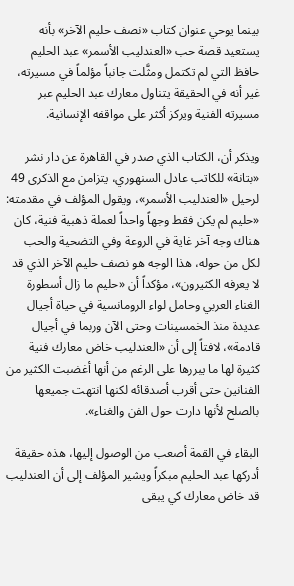بينما يوحي عنوان كتاب «نصف حليم الآخر» بأنه يستعيد قصة حب «العندليب الأسمر» عبد الحليم حافظ التي لم تكتمل ومثَّلت جانباً مؤلماً في مسيرته، غير أنه في الحقيقة يتناول معارك عبد الحليم عبر مسيرته الفنية ويركز أكثر على مواقفه الإنسانية.

ويذكر أن، الكتاب الذي صدر في القاهرة عن دار نشر «بتانة» للكاتب عادل السنهوري، يتزامن مع الذكرى 49 لرحيل «العندليب الأسمر»، ويقول المؤلف في مقدمته: «حليم لم يكن فقط وجهاً واحداً لعملة ذهبية فنية، كان هناك وجه آخر غاية في الروعة وفي التضحية والحب لكل من حوله، هذا الوجه هو نصف حليم الآخر الذي قد لا يعرفه الكثيرون»، مؤكداً أن «حليم ما زال أسطورة الغناء العربي وحامل لواء الرومانسية في حياة أجيال عديدة منذ الخمسينات وحتى الآن وربما في أجيال قادمة»، لافتاً إلى أن «العندليب خاض معارك فنية كثيرة لها ما يبررها على الرغم من أنها أغضبت الكثير من الفنانين حتى أقرب أصدقائه لكنها انتهت جميعها بالصلح لأنها دارت حول الفن والغناء».

البقاء في القمة أصعب من الوصول إليها، هذه حقيقة أدركها عبد الحليم مبكراً ويشير المؤلف إلى أن العندليب قد خاض معارك كي يبقى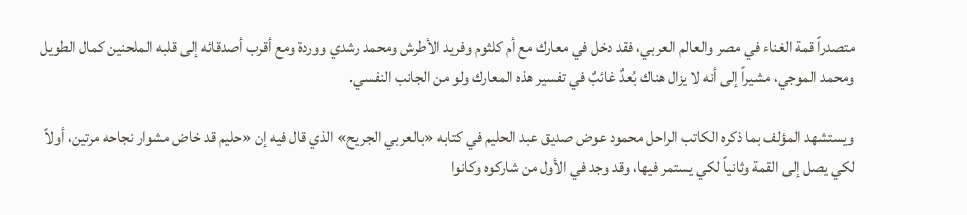متصدراً قمة الغناء في مصر والعالم العربي، فقد دخل في معارك مع أم كلثوم وفريد الأطرش ومحمد رشدي ووردة ومع أقرب أصدقائه إلى قلبه الملحنين كمال الطويل ومحمد الموجي، مشيراً إلى أنه لا يزال هناك بُعدٌ غائبٌ في تفسير هذه المعارك ولو من الجانب النفسي.

ويستشهد المؤلف بما ذكره الكاتب الراحل محمود عوض صديق عبد الحليم في كتابه «بالعربي الجريح» الذي قال فيه إن «حليم قد خاض مشوار نجاحه مرتين، أولاً لكي يصل إلى القمة وثانياً لكي يستمر فيها، وقد وجد في الأول من شاركوه وكانوا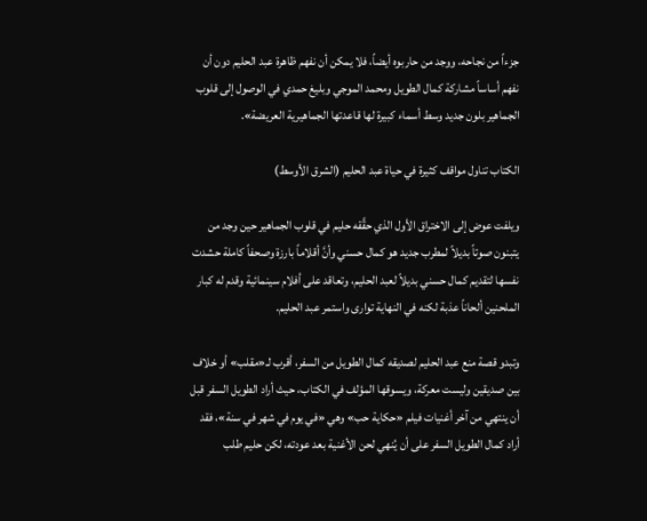جزءاً من نجاحه، ووجد من حاربوه أيضاً، فلا يمكن أن نفهم ظاهرة عبد الحليم دون أن نفهم أساساً مشاركة كمال الطويل ومحمد الموجي وبليغ حمدي في الوصول إلى قلوب الجماهير بلون جديد وسط أسماء كبيرة لها قاعدتها الجماهيرية العريضة».

الكتاب تناول مواقف كثيرة في حياة عبد الحليم (الشرق الأوسط)

ويلفت عوض إلى الاختراق الأول الذي حقَّقه حليم في قلوب الجماهير حين وجد من يتبنون صوتاً بديلاً لمطرب جديد هو كمال حسني وأنَّ أقلاماً بارزة وصحفاً كاملة حشدت نفسها لتقديم كمال حسني بديلاً لعبد الحليم، وتعاقد على أفلام سينمائية وقدم له كبار الملحنين ألحاناً عذبة لكنه في النهاية توارى واستمر عبد الحليم.

وتبدو قصة منع عبد الحليم لصديقه كمال الطويل من السفر، أقرب لـ«مقلب» أو خلاف بين صديقين وليست معركة، ويسوقها المؤلف في الكتاب، حيث أراد الطويل السفر قبل أن ينتهي من آخر أغنيات فيلم «حكاية حب» وهي «في يوم في شهر في سنة»، فقد أراد كمال الطويل السفر على أن يُنهي لحن الأغنية بعد عودته، لكن حليم طلب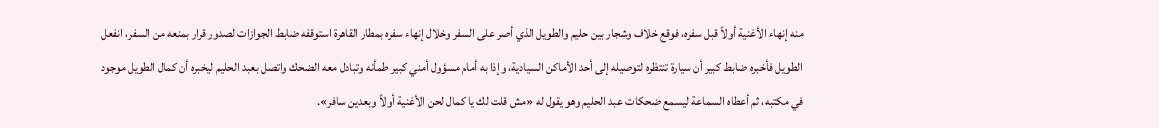منه إنهاء الأغنية أولاً قبل سفره، فوقع خلاف وشجار بين حليم والطويل الذي أصر على السفر وخلال إنهاء سفره بمطار القاهرة استوقفه ضابط الجوازات لصدور قرار بمنعه من السفر، انفعل الطويل فأخبره ضابط كبير أن سيارة تنتظره لتوصيله إلى أحد الأماكن السيادية، وإذا به أمام مسؤول أمني كبير طمأنه وتبادل معه الضحك واتصل بعبد الحليم ليخبره أن كمال الطويل موجود في مكتبه، ثم أعطاه السماعة ليسمع ضحكات عبد الحليم وهو يقول له «مش قلت لك يا كمال لحن الأغنية أولاً وبعدين سافر».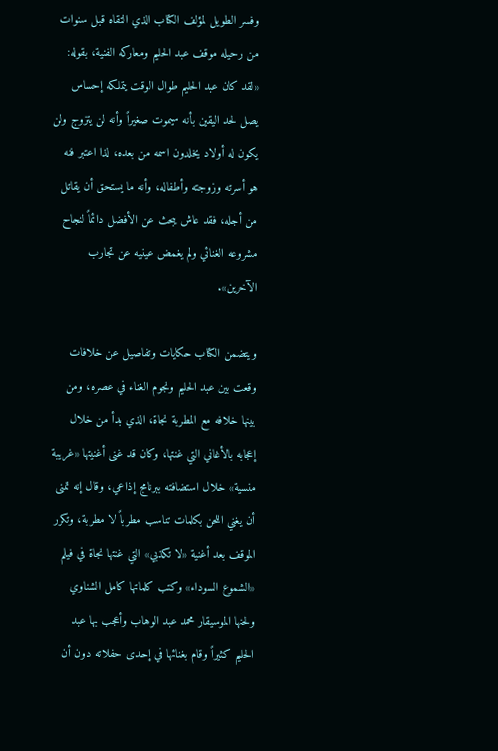وفسر الطويل لمؤلف الكتاب الذي التقاه قبل سنوات من رحيله موقف عبد الحليم ومعاركه الفنية، بقوله: «لقد كان عبد الحليم طوال الوقت يتملكه إحساس يصل لحد اليقين بأنه سيموت صغيراً وأنه لن يتزوج ولن يكون له أولاد يخلدون اسمه من بعده، لذا اعتبر فنه هو أسرته وزوجته وأطفاله، وأنه ما يستحق أن يقاتل من أجله، فقد عاش يبحث عن الأفضل دائماً لنجاح مشروعه الغنائي ولم يغمض عينيه عن تجارب الآخرين».

ويتضمن الكتاب حكايات وتفاصيل عن خلافات وقعت بين عبد الحليم ونجوم الغناء في عصره، ومن بينها خلافه مع المطربة نجاة، الذي بدأ من خلال إعجابه بالأغاني التي غنتها، وكان قد غنى أغنيتها «غريبة منسية» خلال استضافته ببرنامج إذاعي، وقال إنه تمنى أن يغني اللحن بكلمات تناسب مطرباً لا مطربة، وتكرر الموقف بعد أغنية «لا تكذبي» التي غنتها نجاة في فيلم «الشموع السوداء» وكتب كلماتها كامل الشناوي ولحنها الموسيقار محمد عبد الوهاب وأعجب بها عبد الحليم كثيراً وقام بغنائها في إحدى حفلاته دون أن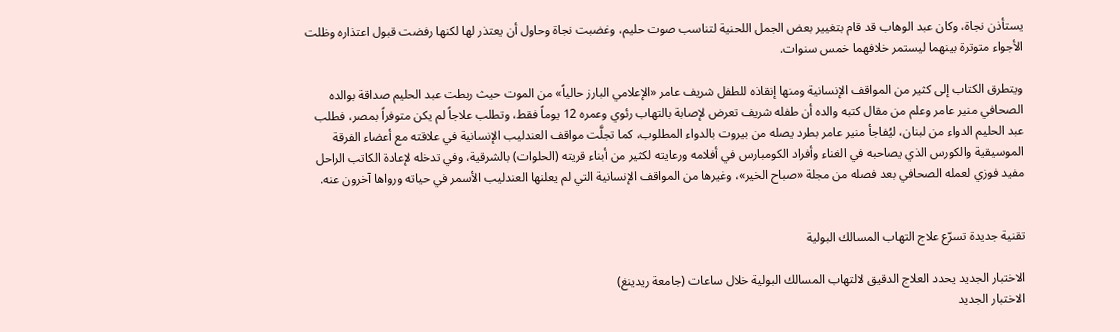يستأذن نجاة، وكان عبد الوهاب قد قام بتغيير بعض الجمل اللحنية لتناسب صوت حليم، وغضبت نجاة وحاول أن يعتذر لها لكنها رفضت قبول اعتذاره وظلت الأجواء متوترة بينهما ليستمر خلافهما خمس سنوات.

ويتطرق الكتاب إلى كثير من المواقف الإنسانية ومنها إنقاذه للطفل شريف عامر «الإعلامي البارز حالياً» من الموت حيث ربطت عبد الحليم صداقة بوالده الصحافي منير عامر وعلم من مقال كتبه والده أن طفله شريف تعرض لإصابة بالتهاب رئوي وعمره 12 يوماً فقط، وتطلب علاجاً لم يكن متوفراً بمصر، فطلب عبد الحليم الدواء من لبنان، ليُفاجأ منير عامر بطرد يصله من بيروت بالدواء المطلوب، كما تجلَّت مواقف العندليب الإنسانية في علاقته مع أعضاء الفرقة الموسيقية والكورس الذي يصاحبه في الغناء وأفراد الكومبارس في أفلامه ورعايته لكثير من أبناء قريته (الحلوات) بالشرقية، وفي تدخله لإعادة الكاتب الراحل مفيد فوزي لعمله الصحافي بعد فصله من مجلة «صباح الخير»، وغيرها من المواقف الإنسانية التي لم يعلنها العندليب الأسمر في حياته ورواها آخرون عنه.


تقنية جديدة تسرّع علاج التهاب المسالك البولية

الاختبار الجديد يحدد العلاج الدقيق لالتهاب المسالك البولية خلال ساعات (جامعة ريدينغ)
الاختبار الجديد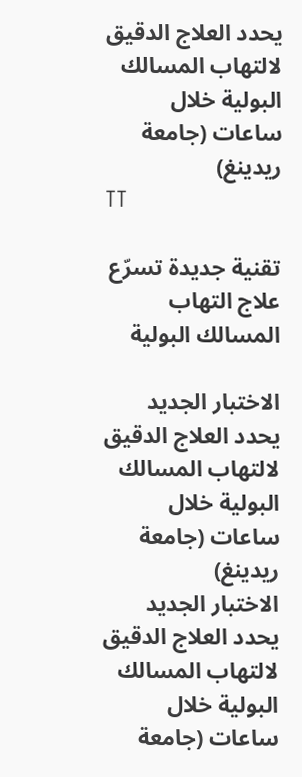يحدد العلاج الدقيق لالتهاب المسالك البولية خلال ساعات (جامعة ريدينغ)
TT

تقنية جديدة تسرّع علاج التهاب المسالك البولية

الاختبار الجديد يحدد العلاج الدقيق لالتهاب المسالك البولية خلال ساعات (جامعة ريدينغ)
الاختبار الجديد يحدد العلاج الدقيق لالتهاب المسالك البولية خلال ساعات (جامعة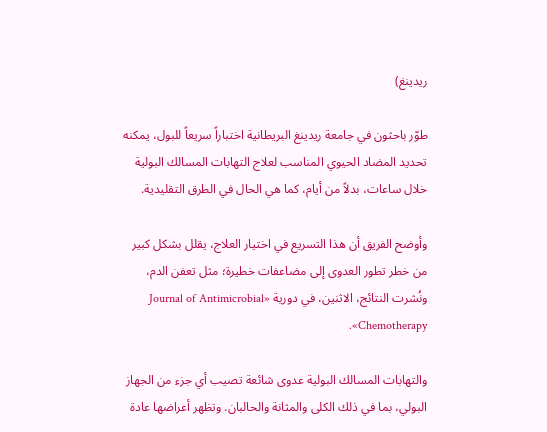ريدينغ)

طوّر باحثون في جامعة ريدينغ البريطانية اختباراً سريعاً للبول، يمكنه تحديد المضاد الحيوي المناسب لعلاج التهابات المسالك البولية خلال ساعات، بدلاً من أيام، كما هي الحال في الطرق التقليدية.

وأوضح الفريق أن هذا التسريع في اختيار العلاج، يقلل بشكل كبير من خطر تطور العدوى إلى مضاعفات خطيرة؛ مثل تعفن الدم، ونُشرت النتائج، الاثنين، في دورية «Journal of Antimicrobial Chemotherapy».

والتهابات المسالك البولية عدوى شائعة تصيب أي جزء من الجهاز البولي، بما في ذلك الكلى والمثانة والحالبان. وتظهر أعراضها عادة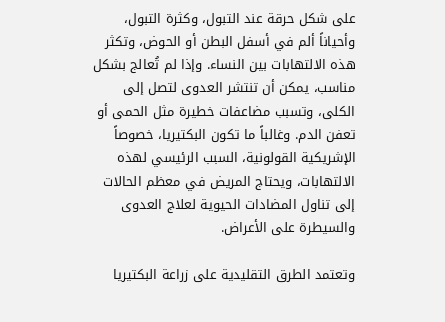على شكل حرقة عند التبول، وكثرة التبول، وأحياناً ألم في أسفل البطن أو الحوض، وتكثر هذه الالتهابات بين النساء. وإذا لم تُعالج بشكل مناسب، يمكن أن تنتشر العدوى لتصل إلى الكلى، وتسبب مضاعفات خطيرة مثل الحمى أو تعفن الدم. وغالباً ما تكون البكتيريا، خصوصاً الإشريكية القولونية، السبب الرئيسي لهذه الالتهابات، ويحتاج المريض في معظم الحالات إلى تناول المضادات الحيوية لعلاج العدوى والسيطرة على الأعراض.

وتعتمد الطرق التقليدية على زراعة البكتيريا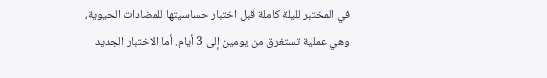في المختبر لليلة كاملة قبل اختبار حساسيتها للمضادات الحيوية، وهي عملية تستغرق من يومين إلى 3 أيام. أما الاختبار الجديد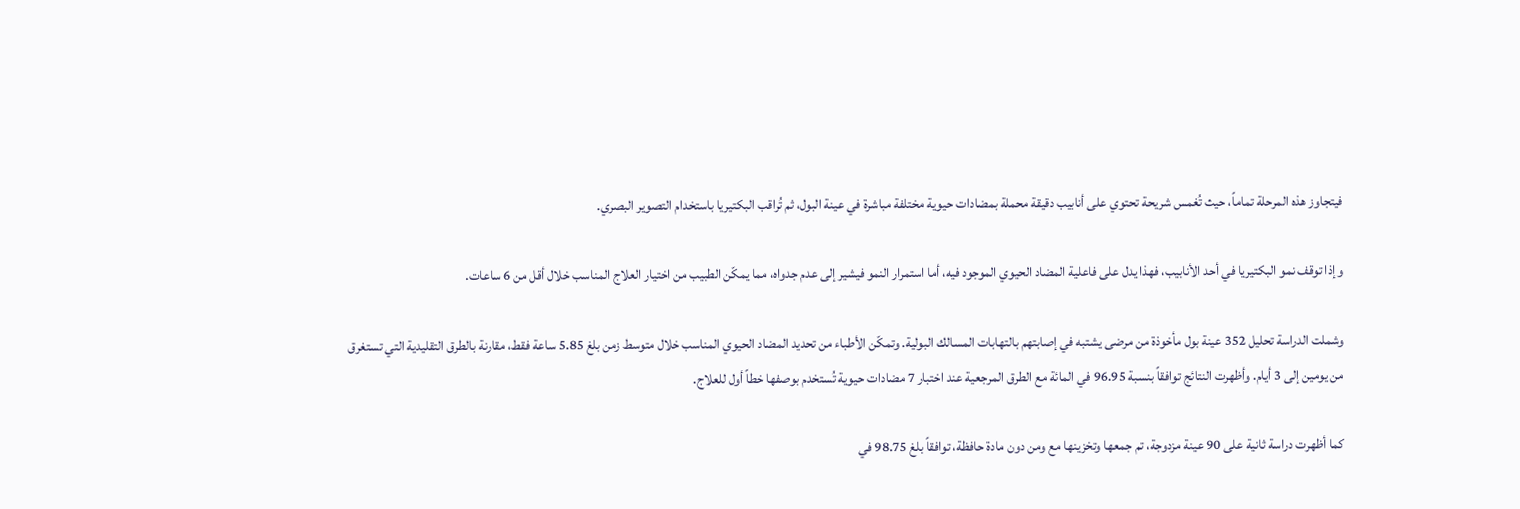فيتجاوز هذه المرحلة تماماً، حيث تُغمس شريحة تحتوي على أنابيب دقيقة محملة بمضادات حيوية مختلفة مباشرة في عينة البول، ثم تُراقب البكتيريا باستخدام التصوير البصري.

وإذا توقف نمو البكتيريا في أحد الأنابيب، فهذا يدل على فاعلية المضاد الحيوي الموجود فيه، أما استمرار النمو فيشير إلى عدم جدواه، مما يمكّن الطبيب من اختيار العلاج المناسب خلال أقل من 6 ساعات.

وشملت الدراسة تحليل 352 عينة بول مأخوذة من مرضى يشتبه في إصابتهم بالتهابات المسالك البولية. وتمكّن الأطباء من تحديد المضاد الحيوي المناسب خلال متوسط زمن بلغ 5.85 ساعة فقط، مقارنة بالطرق التقليدية التي تستغرق من يومين إلى 3 أيام. وأظهرت النتائج توافقاً بنسبة 96.95 في المائة مع الطرق المرجعية عند اختبار 7 مضادات حيوية تُستخدم بوصفها خطاً أول للعلاج.

كما أظهرت دراسة ثانية على 90 عينة مزدوجة، تم جمعها وتخزينها مع ومن دون مادة حافظة، توافقاً بلغ 98.75 في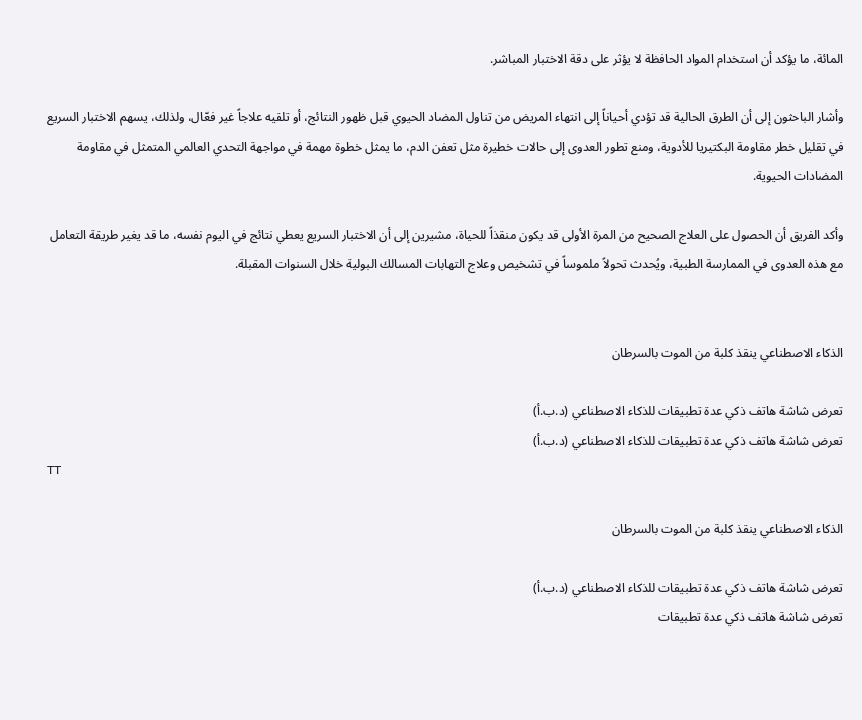المائة، ما يؤكد أن استخدام المواد الحافظة لا يؤثر على دقة الاختبار المباشر.

وأشار الباحثون إلى أن الطرق الحالية قد تؤدي أحياناً إلى انتهاء المريض من تناول المضاد الحيوي قبل ظهور النتائج، أو تلقيه علاجاً غير فعّال، ولذلك، يسهم الاختبار السريع في تقليل خطر مقاومة البكتيريا للأدوية، ومنع تطور العدوى إلى حالات خطيرة مثل تعفن الدم، ما يمثل خطوة مهمة في مواجهة التحدي العالمي المتمثل في مقاومة المضادات الحيوية.

وأكد الفريق أن الحصول على العلاج الصحيح من المرة الأولى قد يكون منقذاً للحياة، مشيرين إلى أن الاختبار السريع يعطي نتائج في اليوم نفسه، ما قد يغير طريقة التعامل مع هذه العدوى في الممارسة الطبية، ويُحدث تحولاً ملموساً في تشخيص وعلاج التهابات المسالك البولية خلال السنوات المقبلة.


الذكاء الاصطناعي ينقذ كلبة من الموت بالسرطان

تعرض شاشة هاتف ذكي عدة تطبيقات للذكاء الاصطناعي (د.ب.أ)
تعرض شاشة هاتف ذكي عدة تطبيقات للذكاء الاصطناعي (د.ب.أ)
TT

الذكاء الاصطناعي ينقذ كلبة من الموت بالسرطان

تعرض شاشة هاتف ذكي عدة تطبيقات للذكاء الاصطناعي (د.ب.أ)
تعرض شاشة هاتف ذكي عدة تطبيقات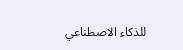للذكاء الاصطناعي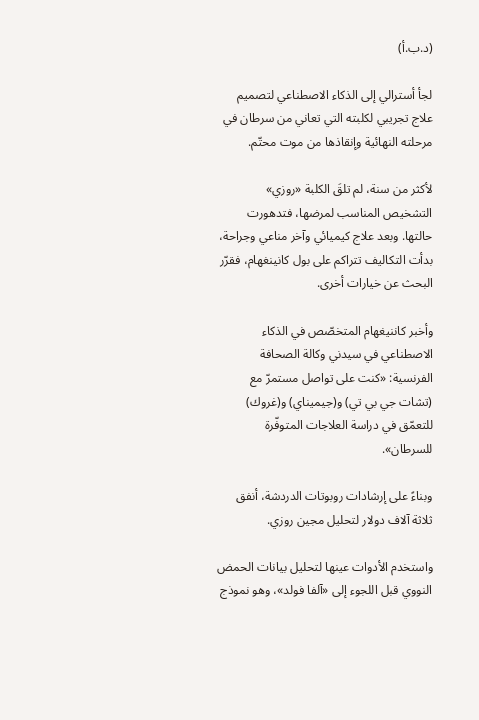(د.ب.أ)

لجأ أسترالي إلى الذكاء الاصطناعي لتصميم علاج تجريبي لكلبته التي تعاني من سرطان في مرحلته النهائية وإنقاذها من موت محتّم.

لأكثر من سنة، لم تلقَ الكلبة «روزي» التشخيص المناسب لمرضها، فتدهورت حالتها. وبعد علاج كيميائي وآخر مناعي وجراحة، بدأت التكاليف تتراكم على بول كانينغهام، فقرّر البحث عن خيارات أخرى.

وأخبر كاننيغهام المتخصّص في الذكاء الاصطناعي في سيدني وكالة الصحافة الفرنسية: «كنت على تواصل مستمرّ مع (تشات جي بي تي) و(جيميناي) و(غروك) للتعمّق في دراسة العلاجات المتوفّرة للسرطان».

وبناءً على إرشادات روبوتات الدردشة، أنفق ثلاثة آلاف دولار لتحليل مجين روزي.

واستخدم الأدوات عينها لتحليل بيانات الحمض النووي قبل اللجوء إلى «آلفا فولد»، وهو نموذج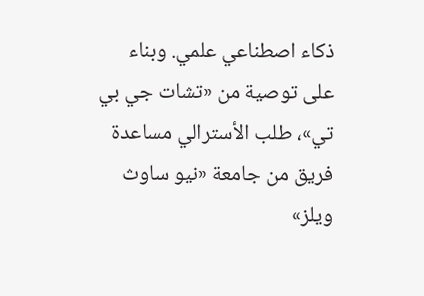ذكاء اصطناعي علمي. وبناء على توصية من «تشات جي بي تي»، طلب الأسترالي مساعدة فريق من جامعة «نيو ساوث ويلز»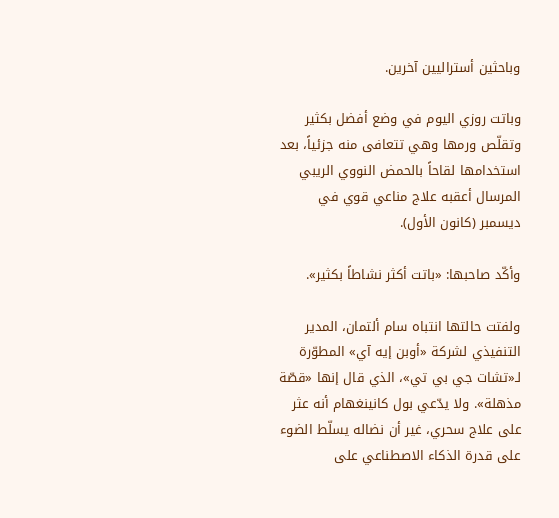وباحثين أستراليين آخرين.

وباتت روزي اليوم في وضع أفضل بكثير وتقلّص ورمها وهي تتعافى منه جزئياً، بعد استخدامها لقاحاً بالحمض النووي الريبي المرسال أعقبه علاج مناعي قوي في ديسمبر (كانون الأول).

وأكّد صاحبها: «باتت أكثر نشاطاً بكثير».

ولفتت حالتها انتباه سام ألتمان، المدير التنفيذي لشركة «أوبن إيه آي» المطوّرة لـ«تشات جي بي تي»، الذي قال إنها «قصّة مذهلة». ولا يدّعي بول كانينغهام أنه عثر على علاج سحري، غير أن نضاله يسلّط الضوء على قدرة الذكاء الاصطناعي على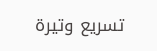تسريع وتيرة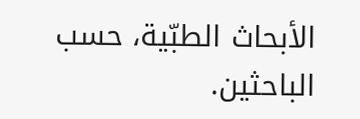الأبحاث الطبّية، حسب الباحثين.